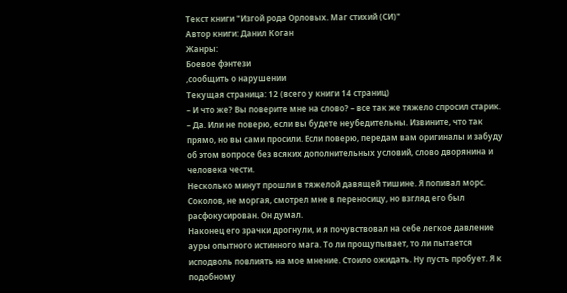Текст книги "Изгой рода Орловых. Маг стихий (СИ)"
Автор книги: Данил Коган
Жанры:
Боевое фэнтези
,сообщить о нарушении
Текущая страница: 12 (всего у книги 14 страниц)
– И что же? Вы поверите мне на слово? – все так же тяжело спросил старик.
– Да. Или не поверю, если вы будете неубедительны. Извините, что так прямо, но вы сами просили. Если поверю, передам вам оригиналы и забуду об этом вопросе без всяких дополнительных условий, слово дворянина и человека чести.
Несколько минут прошли в тяжелой давящей тишине. Я попивал морс. Соколов, не моргая, смотрел мне в переносицу, но взгляд его был расфокусирован. Он думал.
Наконец его зрачки дрогнули, и я почувствовал на себе легкое давление ауры опытного истинного мага. То ли прощупывает, то ли пытается исподволь повлиять на мое мнение. Стоило ожидать. Ну пусть пробует. Я к подобному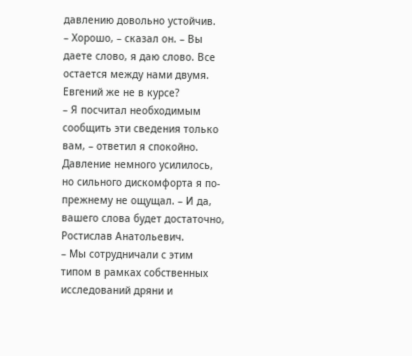давлению довольно устойчив.
– Хорошо, – сказал он. – Вы даете слово, я даю слово. Все остается между нами двумя. Евгений же не в курсе?
– Я посчитал необходимым сообщить эти сведения только вам, – ответил я спокойно. Давление немного усилилось, но сильного дискомфорта я по-прежнему не ощущал. – И да, вашего слова будет достаточно, Ростислав Анатольевич.
– Мы сотрудничали с этим типом в рамках собственных исследований дряни и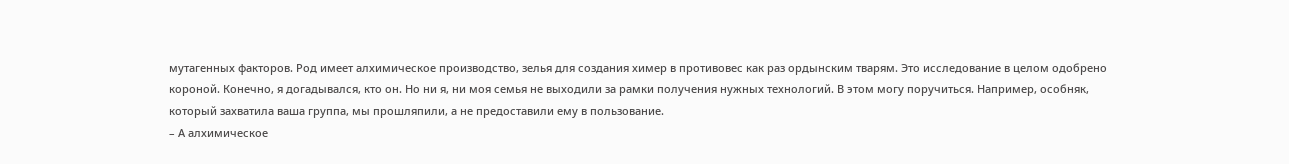мутагенных факторов. Род имеет алхимическое производство, зелья для создания химер в противовес как раз ордынским тварям. Это исследование в целом одобрено короной. Конечно, я догадывался, кто он. Но ни я, ни моя семья не выходили за рамки получения нужных технологий. В этом могу поручиться. Например, особняк, который захватила ваша группа, мы прошляпили, а не предоставили ему в пользование.
– А алхимическое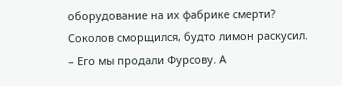оборудование на их фабрике смерти?
Соколов сморщился, будто лимон раскусил.
– Его мы продали Фурсову. А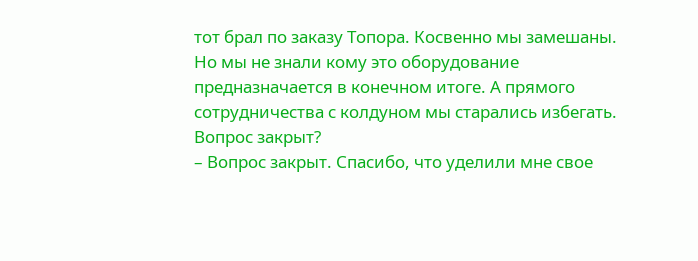тот брал по заказу Топора. Косвенно мы замешаны. Но мы не знали кому это оборудование предназначается в конечном итоге. А прямого сотрудничества с колдуном мы старались избегать. Вопрос закрыт?
– Вопрос закрыт. Спасибо, что уделили мне свое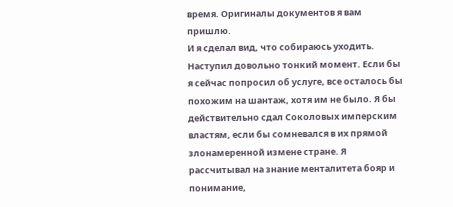время. Оригиналы документов я вам пришлю.
И я сделал вид, что собираюсь уходить.
Наступил довольно тонкий момент. Если бы я сейчас попросил об услуге, все осталось бы похожим на шантаж, хотя им не было. Я бы действительно сдал Соколовых имперским властям, если бы сомневался в их прямой злонамеренной измене стране. Я рассчитывал на знание менталитета бояр и понимание,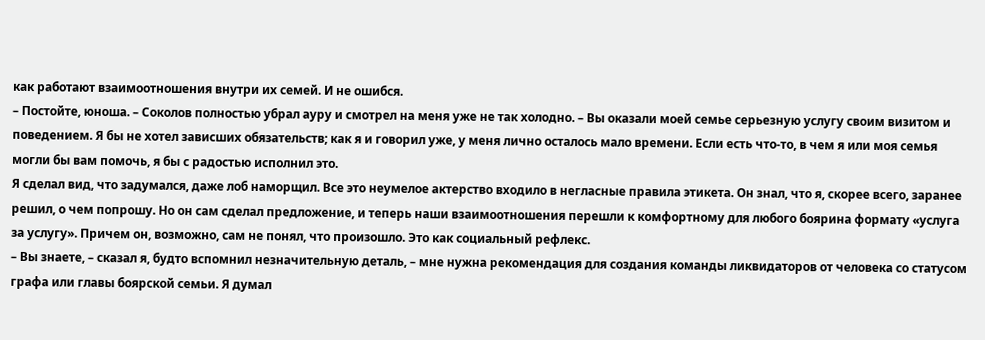как работают взаимоотношения внутри их семей. И не ошибся.
– Постойте, юноша. – Соколов полностью убрал ауру и смотрел на меня уже не так холодно. – Вы оказали моей семье серьезную услугу своим визитом и поведением. Я бы не хотел зависших обязательств; как я и говорил уже, у меня лично осталось мало времени. Если есть что-то, в чем я или моя семья могли бы вам помочь, я бы с радостью исполнил это.
Я сделал вид, что задумался, даже лоб наморщил. Все это неумелое актерство входило в негласные правила этикета. Он знал, что я, скорее всего, заранее решил, о чем попрошу. Но он сам сделал предложение, и теперь наши взаимоотношения перешли к комфортному для любого боярина формату «услуга за услугу». Причем он, возможно, сам не понял, что произошло. Это как социальный рефлекс.
– Вы знаете, – сказал я, будто вспомнил незначительную деталь, – мне нужна рекомендация для создания команды ликвидаторов от человека со статусом графа или главы боярской семьи. Я думал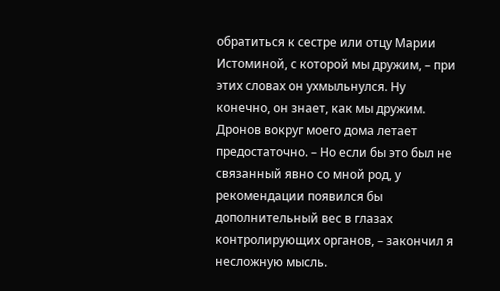обратиться к сестре или отцу Марии Истоминой, с которой мы дружим, – при этих словах он ухмыльнулся. Ну конечно, он знает, как мы дружим. Дронов вокруг моего дома летает предостаточно. – Но если бы это был не связанный явно со мной род, у рекомендации появился бы дополнительный вес в глазах контролирующих органов, – закончил я несложную мысль.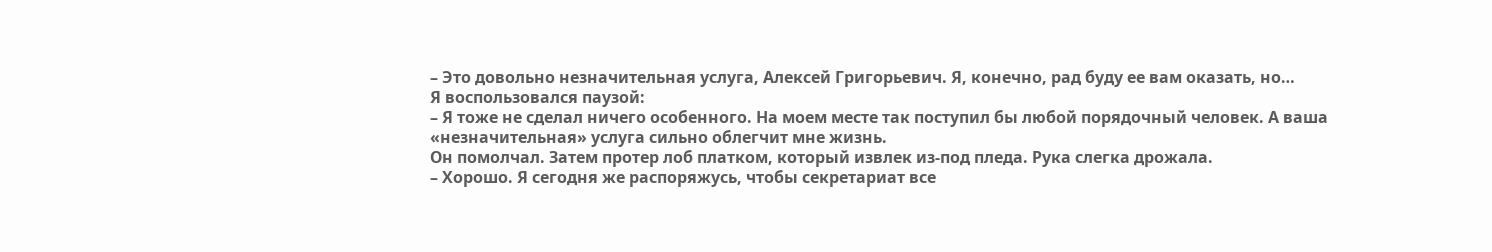– Это довольно незначительная услуга, Алексей Григорьевич. Я, конечно, рад буду ее вам оказать, но…
Я воспользовался паузой:
– Я тоже не сделал ничего особенного. На моем месте так поступил бы любой порядочный человек. А ваша «незначительная» услуга сильно облегчит мне жизнь.
Он помолчал. Затем протер лоб платком, который извлек из-под пледа. Рука слегка дрожала.
– Хорошо. Я сегодня же распоряжусь, чтобы секретариат все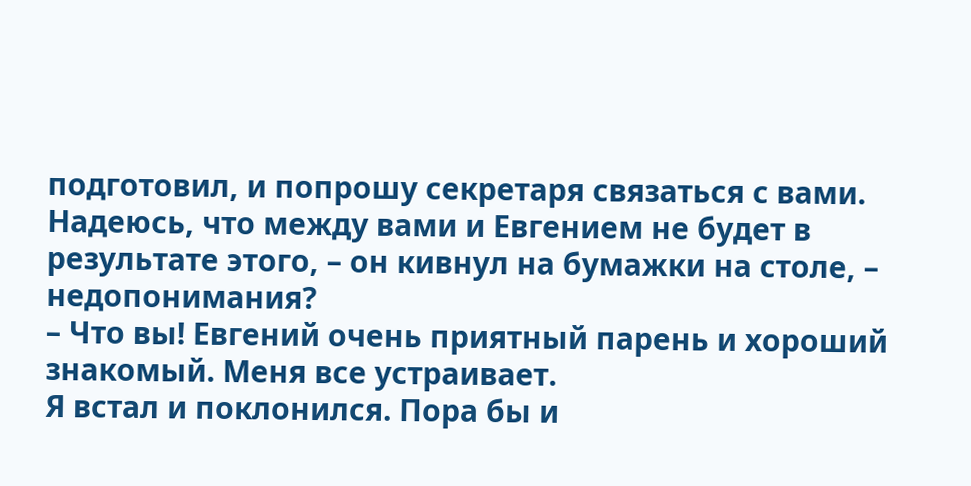подготовил, и попрошу секретаря связаться с вами. Надеюсь, что между вами и Евгением не будет в результате этого, – он кивнул на бумажки на столе, – недопонимания?
– Что вы! Евгений очень приятный парень и хороший знакомый. Меня все устраивает.
Я встал и поклонился. Пора бы и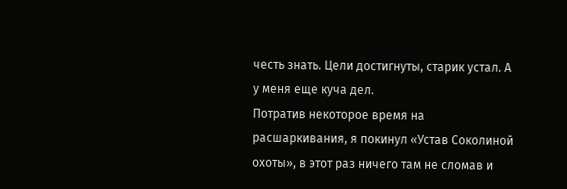честь знать. Цели достигнуты, старик устал. А у меня еще куча дел.
Потратив некоторое время на расшаркивания, я покинул «Устав Соколиной охоты», в этот раз ничего там не сломав и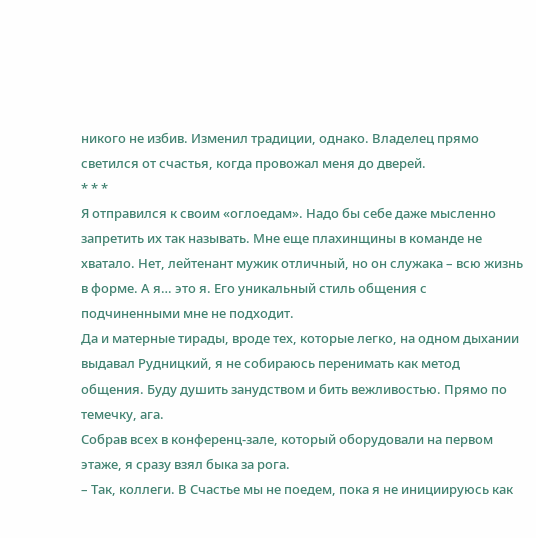никого не избив. Изменил традиции, однако. Владелец прямо светился от счастья, когда провожал меня до дверей.
* * *
Я отправился к своим «оглоедам». Надо бы себе даже мысленно запретить их так называть. Мне еще плахинщины в команде не хватало. Нет, лейтенант мужик отличный, но он служака – всю жизнь в форме. А я… это я. Его уникальный стиль общения с подчиненными мне не подходит.
Да и матерные тирады, вроде тех, которые легко, на одном дыхании выдавал Рудницкий, я не собираюсь перенимать как метод общения. Буду душить занудством и бить вежливостью. Прямо по темечку, ага.
Собрав всех в конференц-зале, который оборудовали на первом этаже, я сразу взял быка за рога.
– Так, коллеги. В Счастье мы не поедем, пока я не инициируюсь как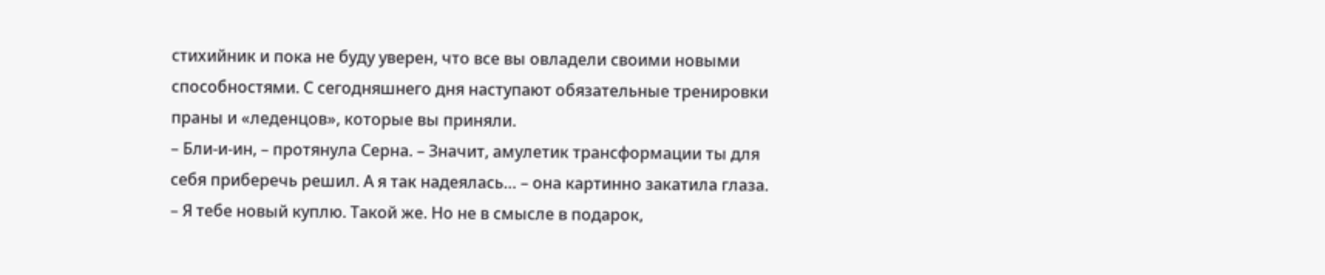стихийник и пока не буду уверен, что все вы овладели своими новыми способностями. С сегодняшнего дня наступают обязательные тренировки праны и «леденцов», которые вы приняли.
– Бли-и-ин, – протянула Серна. – Значит, амулетик трансформации ты для себя приберечь решил. А я так надеялась… – она картинно закатила глаза.
– Я тебе новый куплю. Такой же. Но не в смысле в подарок,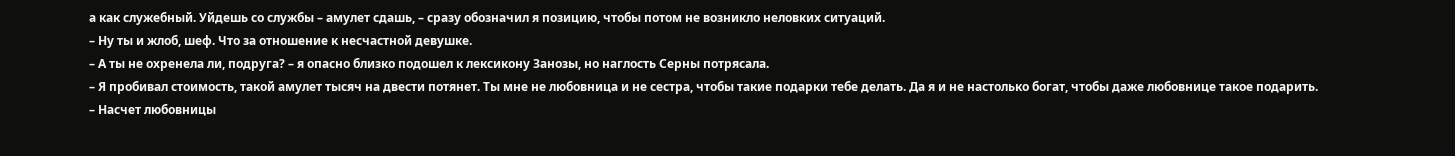а как служебный. Уйдешь со службы – амулет сдашь, – сразу обозначил я позицию, чтобы потом не возникло неловких ситуаций.
– Ну ты и жлоб, шеф. Что за отношение к несчастной девушке.
– А ты не охренела ли, подруга? – я опасно близко подошел к лексикону Занозы, но наглость Серны потрясала.
– Я пробивал стоимость, такой амулет тысяч на двести потянет. Ты мне не любовница и не сестра, чтобы такие подарки тебе делать. Да я и не настолько богат, чтобы даже любовнице такое подарить.
– Насчет любовницы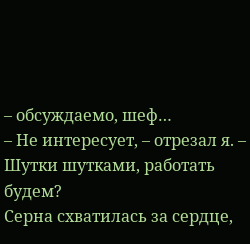– обсуждаемо, шеф…
– Не интересует, – отрезал я. – Шутки шутками, работать будем?
Серна схватилась за сердце,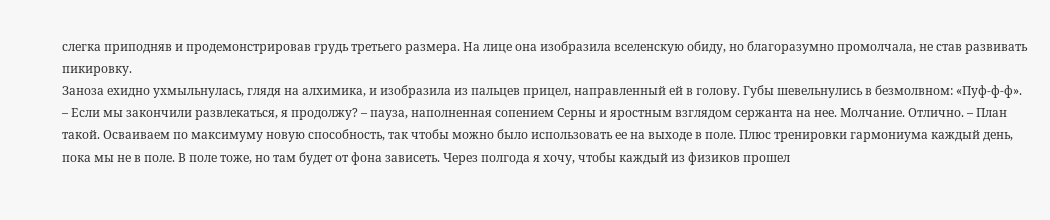слегка приподняв и продемонстрировав грудь третьего размера. На лице она изобразила вселенскую обиду, но благоразумно промолчала, не став развивать пикировку.
Заноза ехидно ухмыльнулась, глядя на алхимика, и изобразила из пальцев прицел, направленный ей в голову. Губы шевельнулись в безмолвном: «Пуф-ф-ф».
– Если мы закончили развлекаться, я продолжу? – пауза, наполненная сопением Серны и яростным взглядом сержанта на нее. Молчание. Отлично. – План такой. Осваиваем по максимуму новую способность, так чтобы можно было использовать ее на выходе в поле. Плюс тренировки гармониума каждый день, пока мы не в поле. В поле тоже, но там будет от фона зависеть. Через полгода я хочу, чтобы каждый из физиков прошел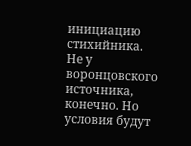инициацию стихийника. Не у воронцовского источника, конечно. Но условия будут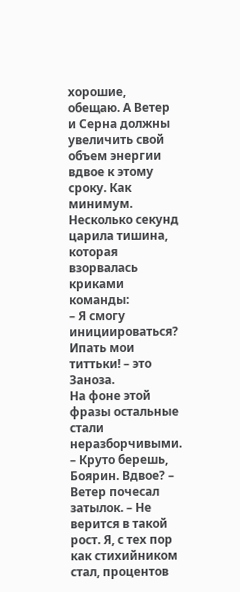хорошие, обещаю. А Ветер и Серна должны увеличить свой объем энергии вдвое к этому сроку. Как минимум.
Несколько секунд царила тишина, которая взорвалась криками команды:
– Я смогу инициироваться? Ипать мои титтьки! – это Заноза.
На фоне этой фразы остальные стали неразборчивыми.
– Круто берешь, Боярин. Вдвое? – Ветер почесал затылок. – Не верится в такой рост. Я, с тех пор как стихийником стал, процентов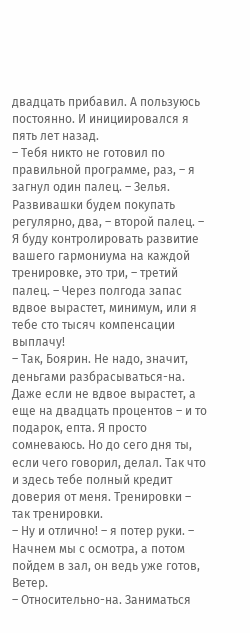двадцать прибавил. А пользуюсь постоянно. И инициировался я пять лет назад.
– Тебя никто не готовил по правильной программе, раз, – я загнул один палец. – Зелья. Развивашки будем покупать регулярно, два, – второй палец. – Я буду контролировать развитие вашего гармониума на каждой тренировке, это три, – третий палец. – Через полгода запас вдвое вырастет, минимум, или я тебе сто тысяч компенсации выплачу!
– Так, Боярин. Не надо, значит, деньгами разбрасываться-на. Даже если не вдвое вырастет, а еще на двадцать процентов – и то подарок, епта. Я просто сомневаюсь. Но до сего дня ты, если чего говорил, делал. Так что и здесь тебе полный кредит доверия от меня. Тренировки – так тренировки.
– Ну и отлично! – я потер руки. – Начнем мы с осмотра, а потом пойдем в зал, он ведь уже готов, Ветер.
– Относительно-на. Заниматься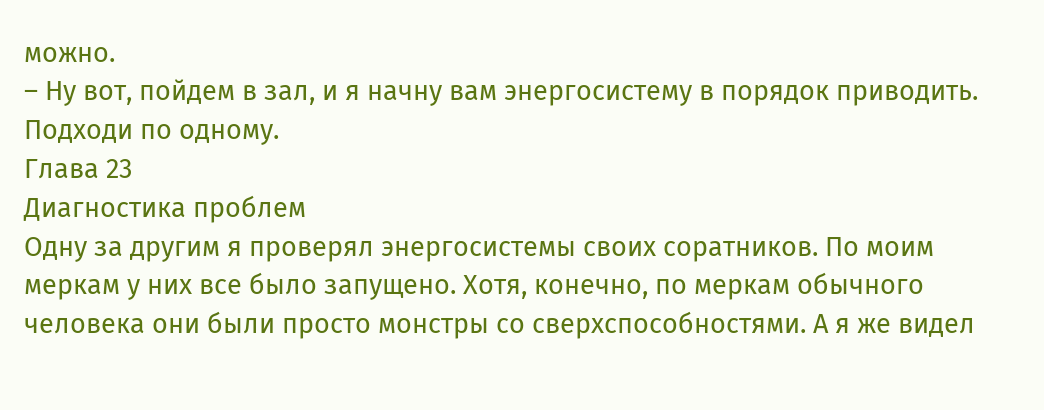можно.
– Ну вот, пойдем в зал, и я начну вам энергосистему в порядок приводить. Подходи по одному.
Глава 23
Диагностика проблем
Одну за другим я проверял энергосистемы своих соратников. По моим меркам у них все было запущено. Хотя, конечно, по меркам обычного человека они были просто монстры со сверхспособностями. А я же видел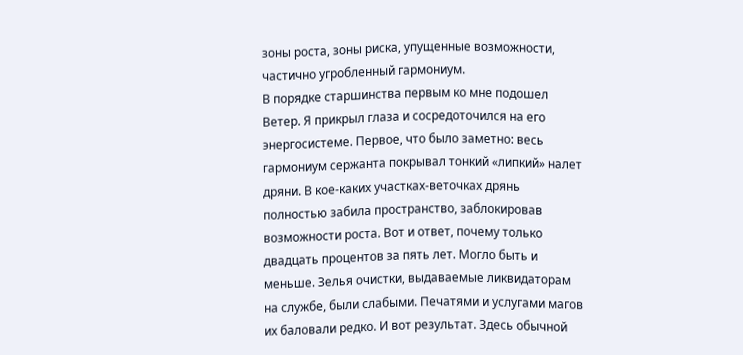зоны роста, зоны риска, упущенные возможности, частично угробленный гармониум.
В порядке старшинства первым ко мне подошел Ветер. Я прикрыл глаза и сосредоточился на его энергосистеме. Первое, что было заметно: весь гармониум сержанта покрывал тонкий «липкий» налет дряни. В кое-каких участках-веточках дрянь полностью забила пространство, заблокировав возможности роста. Вот и ответ, почему только двадцать процентов за пять лет. Могло быть и меньше. Зелья очистки, выдаваемые ликвидаторам на службе, были слабыми. Печатями и услугами магов их баловали редко. И вот результат. Здесь обычной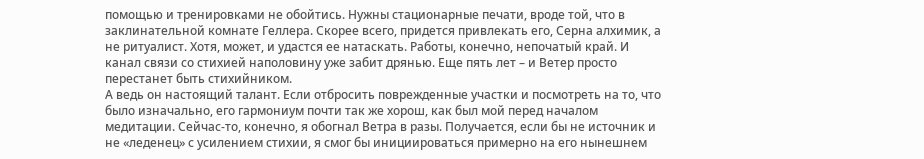помощью и тренировками не обойтись. Нужны стационарные печати, вроде той, что в заклинательной комнате Геллера. Скорее всего, придется привлекать его, Серна алхимик, а не ритуалист. Хотя, может, и удастся ее натаскать. Работы, конечно, непочатый край. И канал связи со стихией наполовину уже забит дрянью. Еще пять лет – и Ветер просто перестанет быть стихийником.
А ведь он настоящий талант. Если отбросить поврежденные участки и посмотреть на то, что было изначально, его гармониум почти так же хорош, как был мой перед началом медитации. Сейчас-то, конечно, я обогнал Ветра в разы. Получается, если бы не источник и не «леденец» с усилением стихии, я смог бы инициироваться примерно на его нынешнем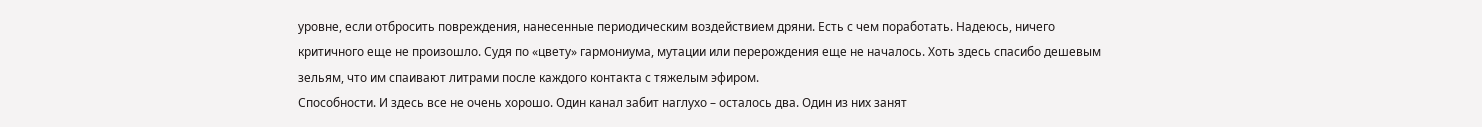уровне, если отбросить повреждения, нанесенные периодическим воздействием дряни. Есть с чем поработать. Надеюсь, ничего критичного еще не произошло. Судя по «цвету» гармониума, мутации или перерождения еще не началось. Хоть здесь спасибо дешевым зельям, что им спаивают литрами после каждого контакта с тяжелым эфиром.
Способности. И здесь все не очень хорошо. Один канал забит наглухо – осталось два. Один из них занят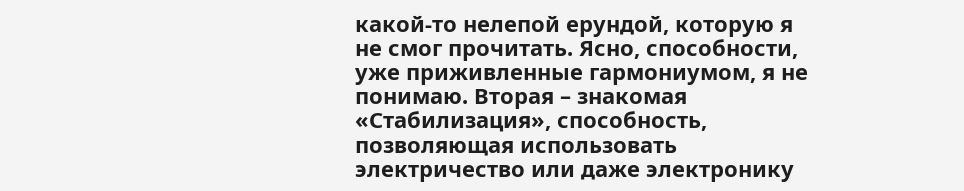какой-то нелепой ерундой, которую я не смог прочитать. Ясно, способности, уже приживленные гармониумом, я не понимаю. Вторая – знакомая «Стабилизация», способность, позволяющая использовать электричество или даже электронику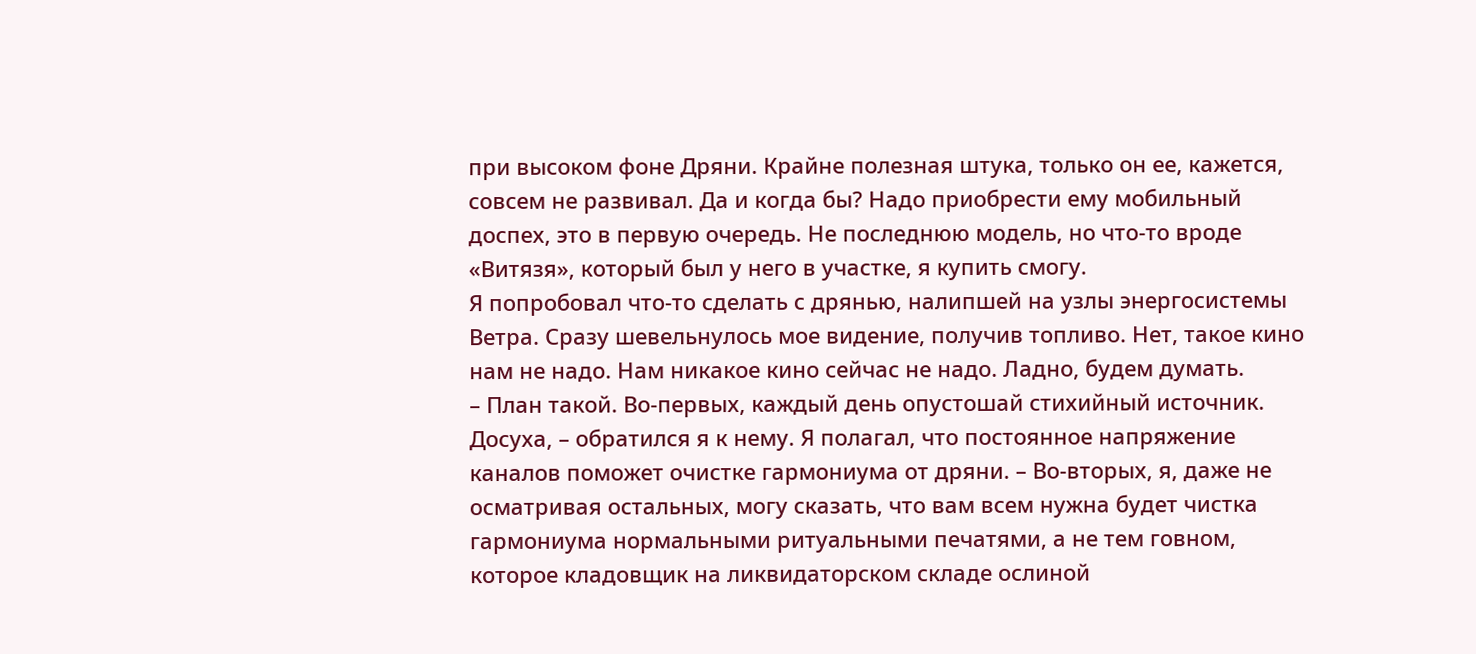при высоком фоне Дряни. Крайне полезная штука, только он ее, кажется, совсем не развивал. Да и когда бы? Надо приобрести ему мобильный доспех, это в первую очередь. Не последнюю модель, но что-то вроде «Витязя», который был у него в участке, я купить смогу.
Я попробовал что-то сделать с дрянью, налипшей на узлы энергосистемы Ветра. Сразу шевельнулось мое видение, получив топливо. Нет, такое кино нам не надо. Нам никакое кино сейчас не надо. Ладно, будем думать.
– План такой. Во-первых, каждый день опустошай стихийный источник. Досуха, – обратился я к нему. Я полагал, что постоянное напряжение каналов поможет очистке гармониума от дряни. – Во-вторых, я, даже не осматривая остальных, могу сказать, что вам всем нужна будет чистка гармониума нормальными ритуальными печатями, а не тем говном, которое кладовщик на ликвидаторском складе ослиной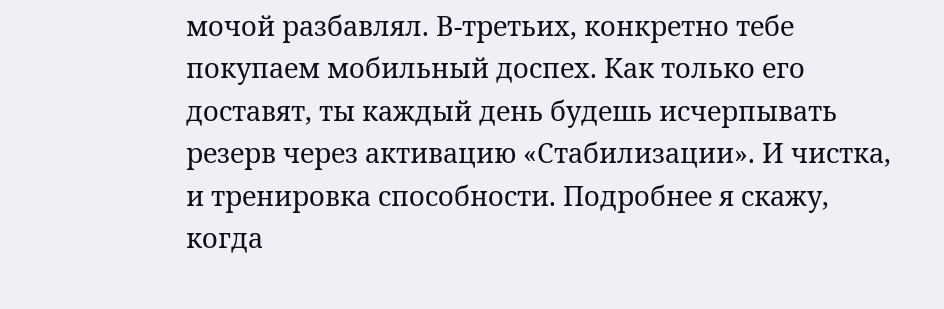мочой разбавлял. В-третьих, конкретно тебе покупаем мобильный доспех. Как только его доставят, ты каждый день будешь исчерпывать резерв через активацию «Стабилизации». И чистка, и тренировка способности. Подробнее я скажу, когда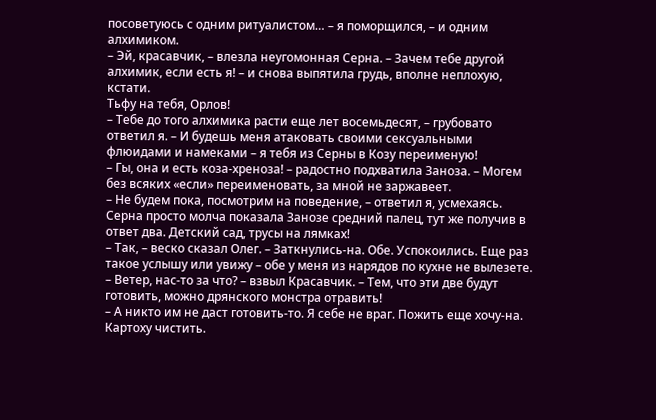посоветуюсь с одним ритуалистом… – я поморщился, – и одним алхимиком.
– Эй, красавчик, – влезла неугомонная Серна. – Зачем тебе другой алхимик, если есть я! – и снова выпятила грудь, вполне неплохую, кстати.
Тьфу на тебя, Орлов!
– Тебе до того алхимика расти еще лет восемьдесят, – грубовато ответил я. – И будешь меня атаковать своими сексуальными флюидами и намеками – я тебя из Серны в Козу переименую!
– Гы, она и есть коза-хреноза! – радостно подхватила Заноза. – Могем без всяких «если» переименовать, за мной не заржавеет.
– Не будем пока, посмотрим на поведение, – ответил я, усмехаясь.
Серна просто молча показала Занозе средний палец, тут же получив в ответ два. Детский сад, трусы на лямках!
– Так, – веско сказал Олег. – Заткнулись-на. Обе. Успокоились. Еще раз такое услышу или увижу – обе у меня из нарядов по кухне не вылезете.
– Ветер, нас-то за что? – взвыл Красавчик. – Тем, что эти две будут готовить, можно дрянского монстра отравить!
– А никто им не даст готовить-то. Я себе не враг. Пожить еще хочу-на. Картоху чистить.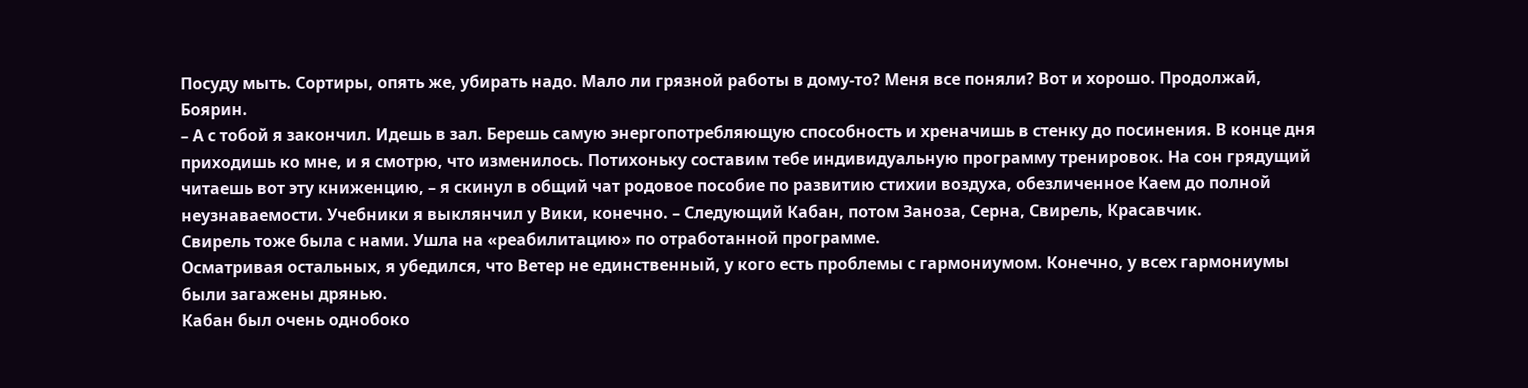Посуду мыть. Сортиры, опять же, убирать надо. Мало ли грязной работы в дому-то? Меня все поняли? Вот и хорошо. Продолжай, Боярин.
– А с тобой я закончил. Идешь в зал. Берешь самую энергопотребляющую способность и хреначишь в стенку до посинения. В конце дня приходишь ко мне, и я смотрю, что изменилось. Потихоньку составим тебе индивидуальную программу тренировок. На сон грядущий читаешь вот эту книженцию, – я скинул в общий чат родовое пособие по развитию стихии воздуха, обезличенное Каем до полной неузнаваемости. Учебники я выклянчил у Вики, конечно. – Следующий Кабан, потом Заноза, Серна, Свирель, Красавчик.
Свирель тоже была с нами. Ушла на «реабилитацию» по отработанной программе.
Осматривая остальных, я убедился, что Ветер не единственный, у кого есть проблемы с гармониумом. Конечно, у всех гармониумы были загажены дрянью.
Кабан был очень однобоко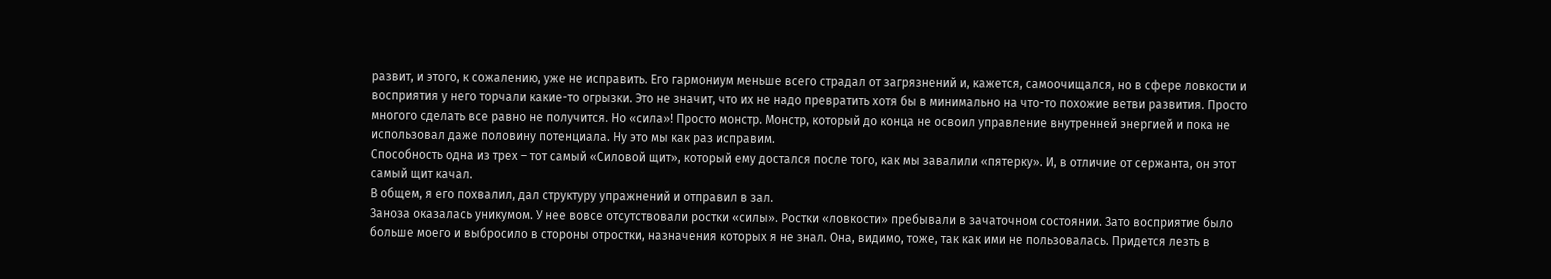развит, и этого, к сожалению, уже не исправить. Его гармониум меньше всего страдал от загрязнений и, кажется, самоочищался, но в сфере ловкости и восприятия у него торчали какие-то огрызки. Это не значит, что их не надо превратить хотя бы в минимально на что-то похожие ветви развития. Просто многого сделать все равно не получится. Но «сила»! Просто монстр. Монстр, который до конца не освоил управление внутренней энергией и пока не использовал даже половину потенциала. Ну это мы как раз исправим.
Способность одна из трех – тот самый «Силовой щит», который ему достался после того, как мы завалили «пятерку». И, в отличие от сержанта, он этот самый щит качал.
В общем, я его похвалил, дал структуру упражнений и отправил в зал.
Заноза оказалась уникумом. У нее вовсе отсутствовали ростки «силы». Ростки «ловкости» пребывали в зачаточном состоянии. Зато восприятие было больше моего и выбросило в стороны отростки, назначения которых я не знал. Она, видимо, тоже, так как ими не пользовалась. Придется лезть в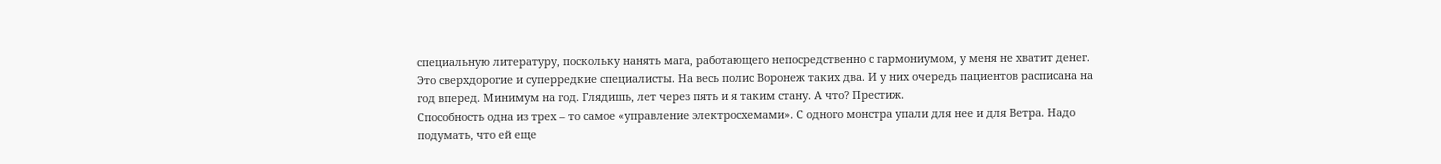специальную литературу, поскольку нанять мага, работающего непосредственно с гармониумом, у меня не хватит денег. Это сверхдорогие и суперредкие специалисты. На весь полис Воронеж таких два. И у них очередь пациентов расписана на год вперед. Минимум на год. Глядишь, лет через пять и я таким стану. А что? Престиж.
Способность одна из трех – то самое «управление электросхемами». С одного монстра упали для нее и для Ветра. Надо подумать, что ей еще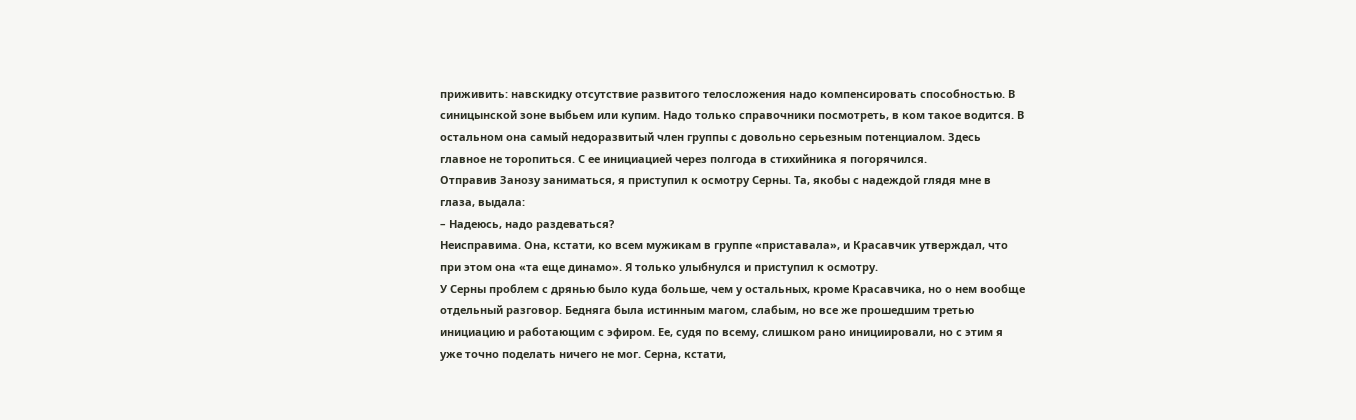приживить: навскидку отсутствие развитого телосложения надо компенсировать способностью. В синицынской зоне выбьем или купим. Надо только справочники посмотреть, в ком такое водится. В остальном она самый недоразвитый член группы с довольно серьезным потенциалом. Здесь главное не торопиться. С ее инициацией через полгода в стихийника я погорячился.
Отправив Занозу заниматься, я приступил к осмотру Серны. Та, якобы с надеждой глядя мне в глаза, выдала:
– Надеюсь, надо раздеваться?
Неисправима. Она, кстати, ко всем мужикам в группе «приставала», и Красавчик утверждал, что при этом она «та еще динамо». Я только улыбнулся и приступил к осмотру.
У Серны проблем с дрянью было куда больше, чем у остальных, кроме Красавчика, но о нем вообще отдельный разговор. Бедняга была истинным магом, слабым, но все же прошедшим третью инициацию и работающим с эфиром. Ее, судя по всему, слишком рано инициировали, но с этим я уже точно поделать ничего не мог. Серна, кстати,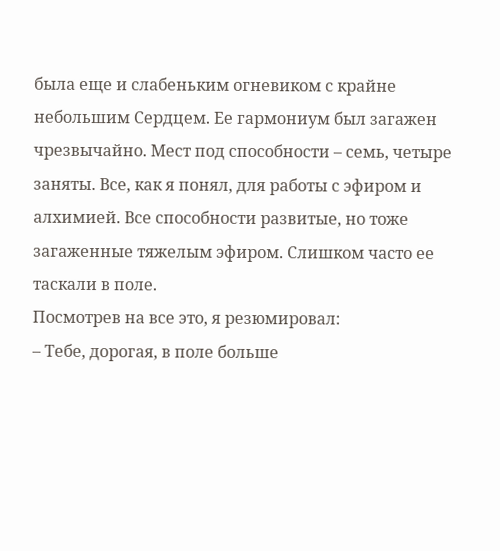была еще и слабеньким огневиком с крайне небольшим Сердцем. Ее гармониум был загажен чрезвычайно. Мест под способности – семь, четыре заняты. Все, как я понял, для работы с эфиром и алхимией. Все способности развитые, но тоже загаженные тяжелым эфиром. Слишком часто ее таскали в поле.
Посмотрев на все это, я резюмировал:
– Тебе, дорогая, в поле больше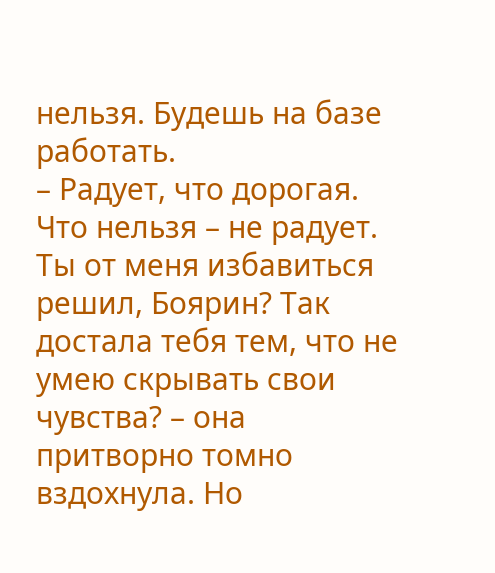нельзя. Будешь на базе работать.
– Радует, что дорогая. Что нельзя – не радует. Ты от меня избавиться решил, Боярин? Так достала тебя тем, что не умею скрывать свои чувства? – она притворно томно вздохнула. Но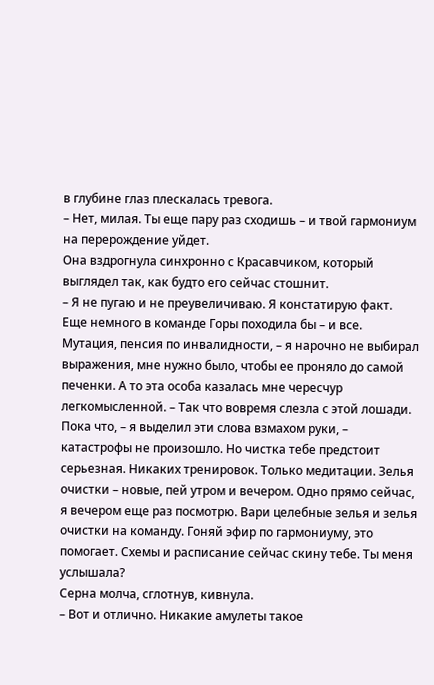в глубине глаз плескалась тревога.
– Нет, милая. Ты еще пару раз сходишь – и твой гармониум на перерождение уйдет.
Она вздрогнула синхронно с Красавчиком, который выглядел так, как будто его сейчас стошнит.
– Я не пугаю и не преувеличиваю. Я констатирую факт. Еще немного в команде Горы походила бы – и все. Мутация, пенсия по инвалидности, – я нарочно не выбирал выражения, мне нужно было, чтобы ее проняло до самой печенки. А то эта особа казалась мне чересчур легкомысленной. – Так что вовремя слезла с этой лошади. Пока что, – я выделил эти слова взмахом руки, – катастрофы не произошло. Но чистка тебе предстоит серьезная. Никаких тренировок. Только медитации. Зелья очистки – новые, пей утром и вечером. Одно прямо сейчас, я вечером еще раз посмотрю. Вари целебные зелья и зелья очистки на команду. Гоняй эфир по гармониуму, это помогает. Схемы и расписание сейчас скину тебе. Ты меня услышала?
Серна молча, сглотнув, кивнула.
– Вот и отлично. Никакие амулеты такое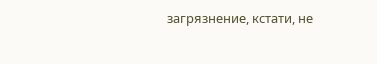загрязнение, кстати, не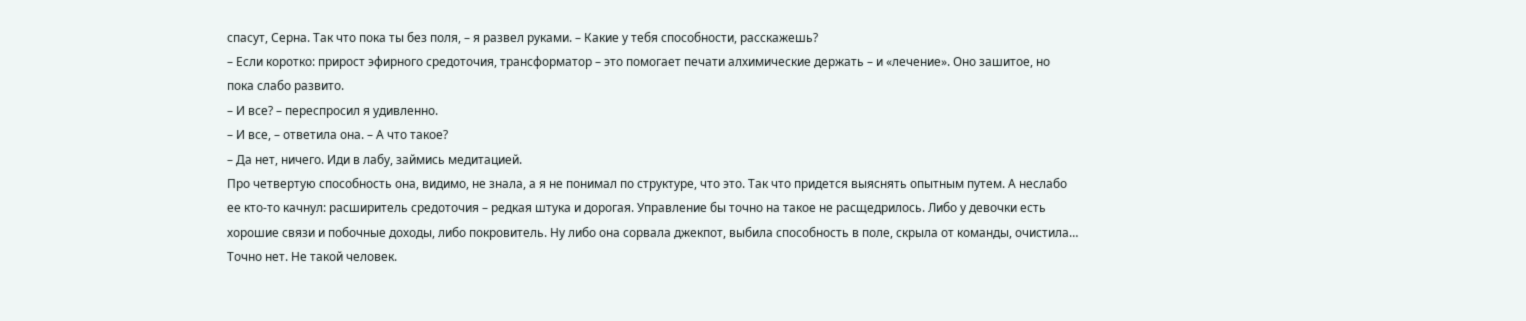спасут, Серна. Так что пока ты без поля, – я развел руками. – Какие у тебя способности, расскажешь?
– Если коротко: прирост эфирного средоточия, трансформатор – это помогает печати алхимические держать – и «лечение». Оно зашитое, но пока слабо развито.
– И все? – переспросил я удивленно.
– И все, – ответила она. – А что такое?
– Да нет, ничего. Иди в лабу, займись медитацией.
Про четвертую способность она, видимо, не знала, а я не понимал по структуре, что это. Так что придется выяснять опытным путем. А неслабо ее кто-то качнул: расширитель средоточия – редкая штука и дорогая. Управление бы точно на такое не расщедрилось. Либо у девочки есть хорошие связи и побочные доходы, либо покровитель. Ну либо она сорвала джекпот, выбила способность в поле, скрыла от команды, очистила… Точно нет. Не такой человек.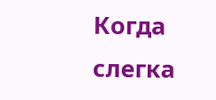Когда слегка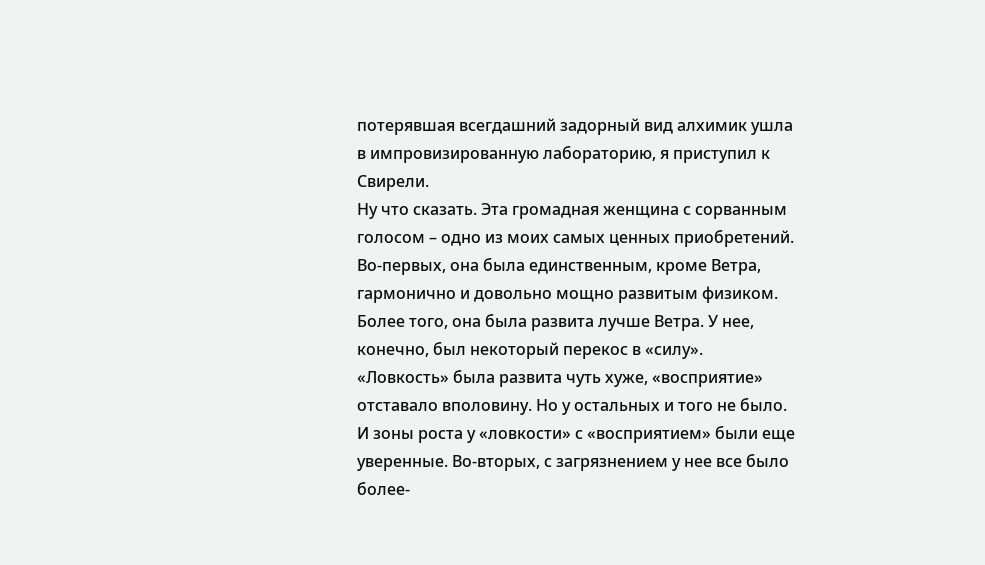потерявшая всегдашний задорный вид алхимик ушла в импровизированную лабораторию, я приступил к Свирели.
Ну что сказать. Эта громадная женщина с сорванным голосом – одно из моих самых ценных приобретений. Во-первых, она была единственным, кроме Ветра, гармонично и довольно мощно развитым физиком. Более того, она была развита лучше Ветра. У нее, конечно, был некоторый перекос в «силу». «Ловкость» была развита чуть хуже, «восприятие» отставало вполовину. Но у остальных и того не было. И зоны роста у «ловкости» с «восприятием» были еще уверенные. Во-вторых, с загрязнением у нее все было более-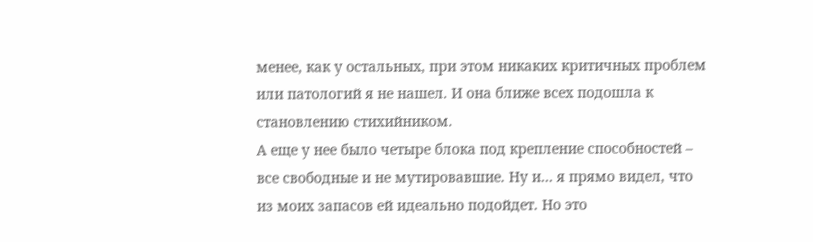менее, как у остальных, при этом никаких критичных проблем или патологий я не нашел. И она ближе всех подошла к становлению стихийником.
А еще у нее было четыре блока под крепление способностей – все свободные и не мутировавшие. Ну и… я прямо видел, что из моих запасов ей идеально подойдет. Но это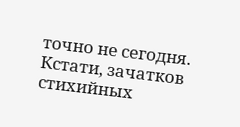точно не сегодня. Кстати, зачатков стихийных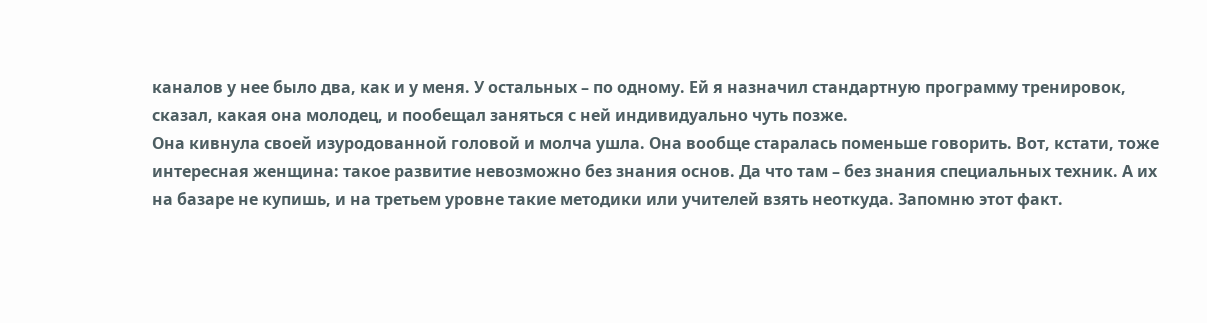каналов у нее было два, как и у меня. У остальных – по одному. Ей я назначил стандартную программу тренировок, сказал, какая она молодец, и пообещал заняться с ней индивидуально чуть позже.
Она кивнула своей изуродованной головой и молча ушла. Она вообще старалась поменьше говорить. Вот, кстати, тоже интересная женщина: такое развитие невозможно без знания основ. Да что там – без знания специальных техник. А их на базаре не купишь, и на третьем уровне такие методики или учителей взять неоткуда. Запомню этот факт.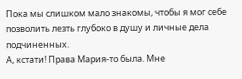Пока мы слишком мало знакомы, чтобы я мог себе позволить лезть глубоко в душу и личные дела подчиненных.
А, кстати! Права Мария-то была. Мне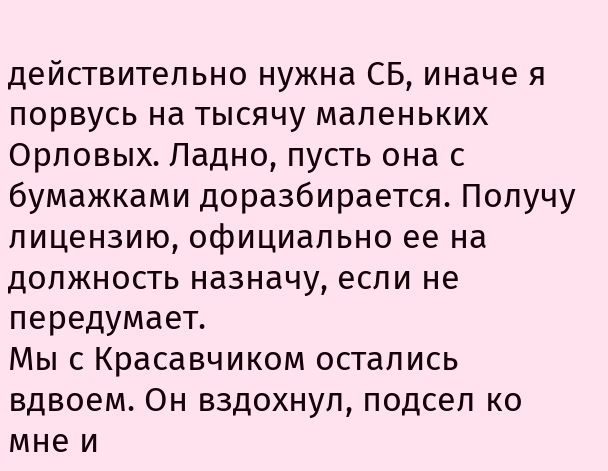действительно нужна СБ, иначе я порвусь на тысячу маленьких Орловых. Ладно, пусть она с бумажками доразбирается. Получу лицензию, официально ее на должность назначу, если не передумает.
Мы с Красавчиком остались вдвоем. Он вздохнул, подсел ко мне и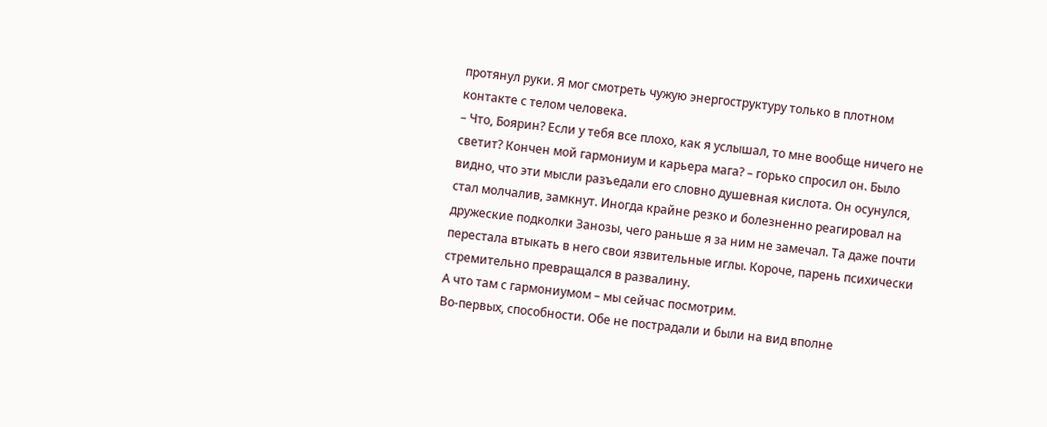протянул руки. Я мог смотреть чужую энергоструктуру только в плотном контакте с телом человека.
– Что, Боярин? Если у тебя все плохо, как я услышал, то мне вообще ничего не светит? Кончен мой гармониум и карьера мага? – горько спросил он. Было видно, что эти мысли разъедали его словно душевная кислота. Он осунулся, стал молчалив, замкнут. Иногда крайне резко и болезненно реагировал на дружеские подколки Занозы, чего раньше я за ним не замечал. Та даже почти перестала втыкать в него свои язвительные иглы. Короче, парень психически стремительно превращался в развалину.
А что там с гармониумом – мы сейчас посмотрим.
Во-первых, способности. Обе не пострадали и были на вид вполне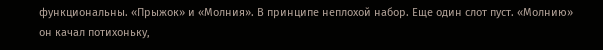функциональны. «Прыжок» и «Молния». В принципе неплохой набор. Еще один слот пуст. «Молнию» он качал потихоньку,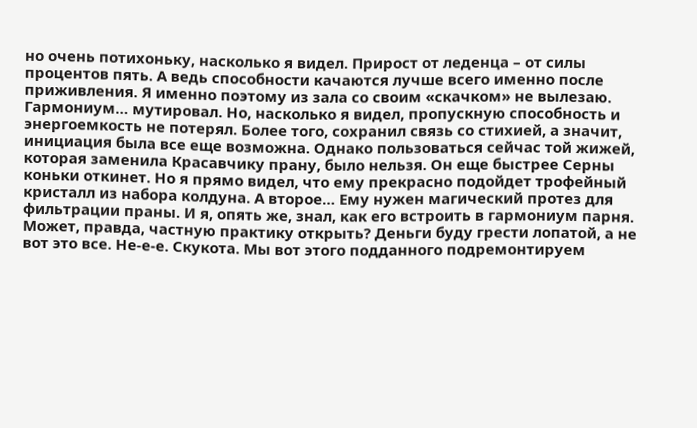но очень потихоньку, насколько я видел. Прирост от леденца – от силы процентов пять. А ведь способности качаются лучше всего именно после приживления. Я именно поэтому из зала со своим «скачком» не вылезаю.
Гармониум… мутировал. Но, насколько я видел, пропускную способность и энергоемкость не потерял. Более того, сохранил связь со стихией, а значит, инициация была все еще возможна. Однако пользоваться сейчас той жижей, которая заменила Красавчику прану, было нельзя. Он еще быстрее Серны коньки откинет. Но я прямо видел, что ему прекрасно подойдет трофейный кристалл из набора колдуна. А второе… Ему нужен магический протез для фильтрации праны. И я, опять же, знал, как его встроить в гармониум парня.
Может, правда, частную практику открыть? Деньги буду грести лопатой, а не вот это все. Не-е-е. Скукота. Мы вот этого подданного подремонтируем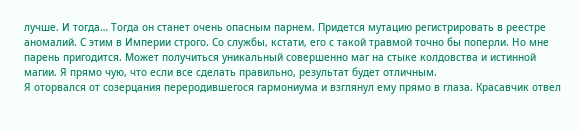лучше. И тогда… Тогда он станет очень опасным парнем. Придется мутацию регистрировать в реестре аномалий. С этим в Империи строго. Со службы, кстати, его с такой травмой точно бы поперли. Но мне парень пригодится. Может получиться уникальный совершенно маг на стыке колдовства и истинной магии. Я прямо чую, что если все сделать правильно, результат будет отличным.
Я оторвался от созерцания переродившегося гармониума и взглянул ему прямо в глаза. Красавчик отвел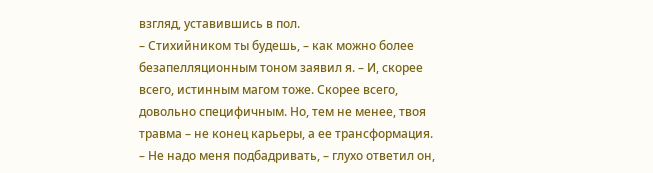взгляд, уставившись в пол.
– Стихийником ты будешь, – как можно более безапелляционным тоном заявил я. – И, скорее всего, истинным магом тоже. Скорее всего, довольно специфичным. Но, тем не менее, твоя травма – не конец карьеры, а ее трансформация.
– Не надо меня подбадривать, – глухо ответил он,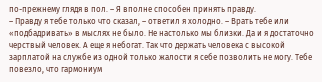по-прежнему глядя в пол. – Я вполне способен принять правду.
– Правду я тебе только что сказал, – ответил я холодно. – Врать тебе или «подбадривать» в мыслях не было. Не настолько мы близки. Да и я достаточно черствый человек. А еще я небогат. Так что держать человека с высокой зарплатой на службе из одной только жалости я себе позволить не могу. Тебе повезло, что гармониум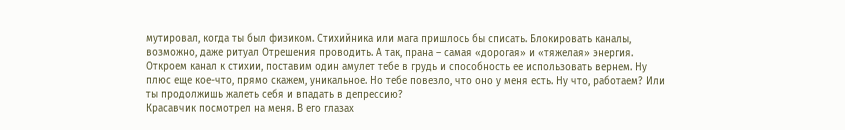мутировал, когда ты был физиком. Стихийника или мага пришлось бы списать. Блокировать каналы, возможно, даже ритуал Отрешения проводить. А так, прана – самая «дорогая» и «тяжелая» энергия. Откроем канал к стихии, поставим один амулет тебе в грудь и способность ее использовать вернем. Ну плюс еще кое-что, прямо скажем, уникальное. Но тебе повезло, что оно у меня есть. Ну что, работаем? Или ты продолжишь жалеть себя и впадать в депрессию?
Красавчик посмотрел на меня. В его глазах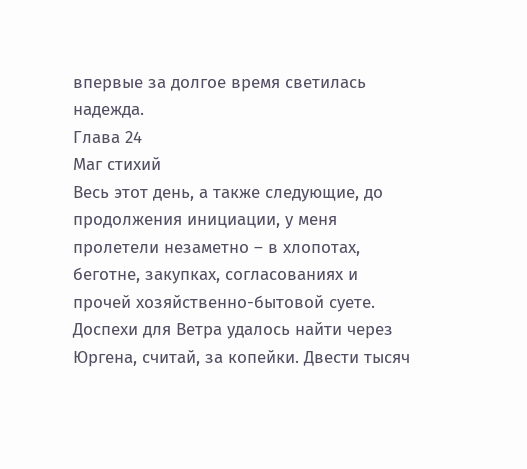впервые за долгое время светилась надежда.
Глава 24
Маг стихий
Весь этот день, а также следующие, до продолжения инициации, у меня пролетели незаметно – в хлопотах, беготне, закупках, согласованиях и прочей хозяйственно-бытовой суете.
Доспехи для Ветра удалось найти через Юргена, считай, за копейки. Двести тысяч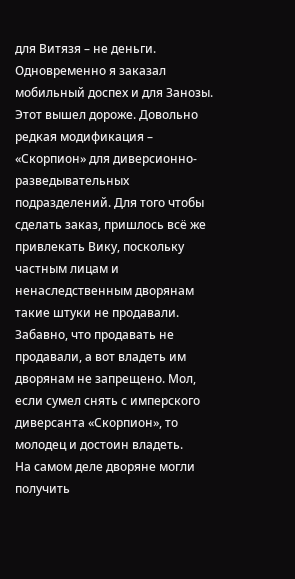для Витязя – не деньги. Одновременно я заказал мобильный доспех и для Занозы. Этот вышел дороже. Довольно редкая модификация – «Скорпион» для диверсионно-разведывательных подразделений. Для того чтобы сделать заказ, пришлось всё же привлекать Вику, поскольку частным лицам и ненаследственным дворянам такие штуки не продавали. Забавно, что продавать не продавали, а вот владеть им дворянам не запрещено. Мол, если сумел снять с имперского диверсанта «Скорпион», то молодец и достоин владеть.
На самом деле дворяне могли получить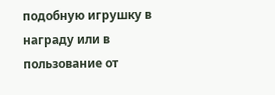подобную игрушку в награду или в пользование от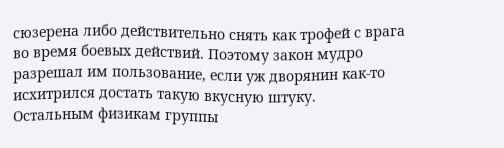сюзерена либо действительно снять как трофей с врага во время боевых действий. Поэтому закон мудро разрешал им пользование, если уж дворянин как-то исхитрился достать такую вкусную штуку.
Остальным физикам группы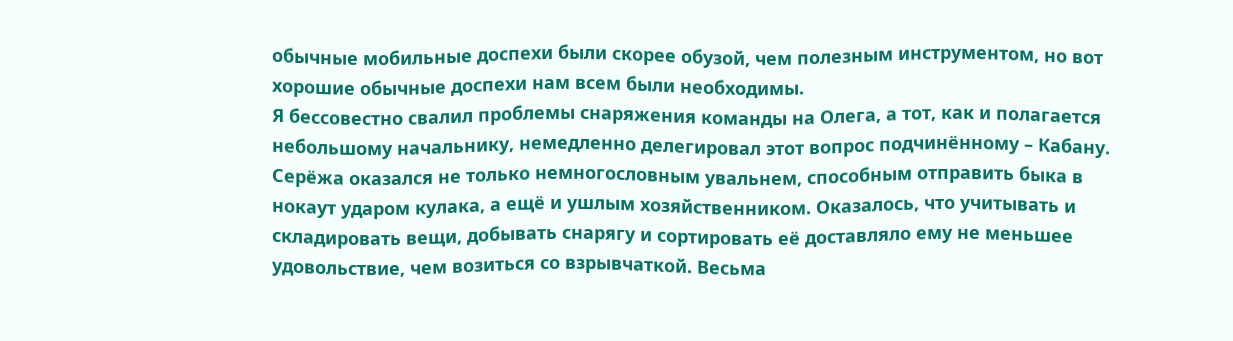обычные мобильные доспехи были скорее обузой, чем полезным инструментом, но вот хорошие обычные доспехи нам всем были необходимы.
Я бессовестно свалил проблемы снаряжения команды на Олега, а тот, как и полагается небольшому начальнику, немедленно делегировал этот вопрос подчинённому – Кабану.
Серёжа оказался не только немногословным увальнем, способным отправить быка в нокаут ударом кулака, а ещё и ушлым хозяйственником. Оказалось, что учитывать и складировать вещи, добывать снарягу и сортировать её доставляло ему не меньшее удовольствие, чем возиться со взрывчаткой. Весьма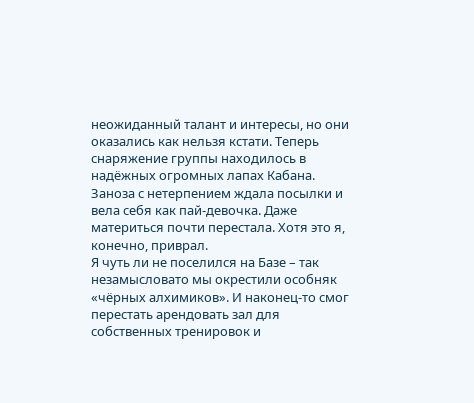неожиданный талант и интересы, но они оказались как нельзя кстати. Теперь снаряжение группы находилось в надёжных огромных лапах Кабана.
Заноза с нетерпением ждала посылки и вела себя как пай-девочка. Даже материться почти перестала. Хотя это я, конечно, приврал.
Я чуть ли не поселился на Базе – так незамысловато мы окрестили особняк «чёрных алхимиков». И наконец-то смог перестать арендовать зал для собственных тренировок и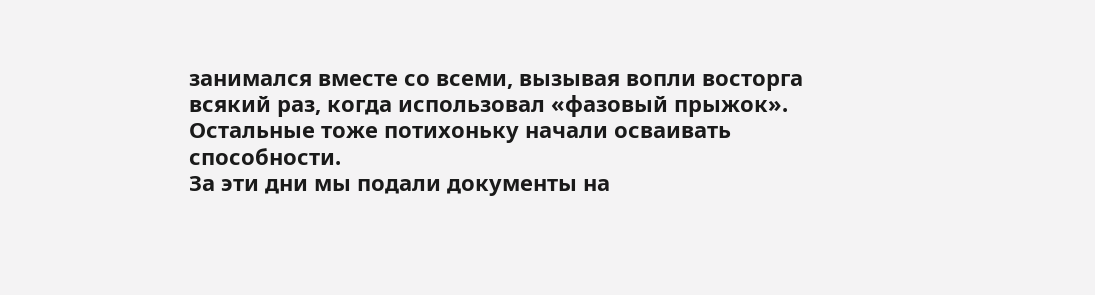занимался вместе со всеми, вызывая вопли восторга всякий раз, когда использовал «фазовый прыжок». Остальные тоже потихоньку начали осваивать способности.
За эти дни мы подали документы на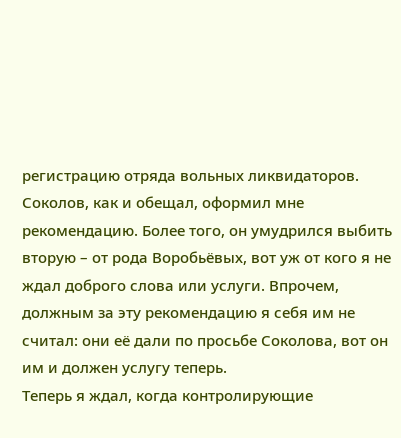регистрацию отряда вольных ликвидаторов. Соколов, как и обещал, оформил мне рекомендацию. Более того, он умудрился выбить вторую – от рода Воробьёвых, вот уж от кого я не ждал доброго слова или услуги. Впрочем, должным за эту рекомендацию я себя им не считал: они её дали по просьбе Соколова, вот он им и должен услугу теперь.
Теперь я ждал, когда контролирующие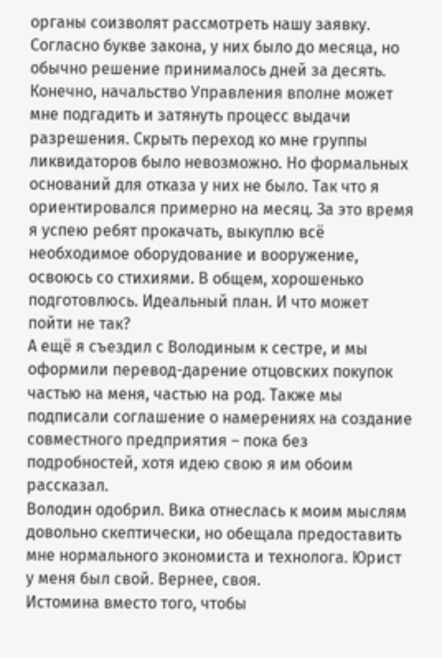органы соизволят рассмотреть нашу заявку. Согласно букве закона, у них было до месяца, но обычно решение принималось дней за десять. Конечно, начальство Управления вполне может мне подгадить и затянуть процесс выдачи разрешения. Скрыть переход ко мне группы ликвидаторов было невозможно. Но формальных оснований для отказа у них не было. Так что я ориентировался примерно на месяц. За это время я успею ребят прокачать, выкуплю всё необходимое оборудование и вооружение, освоюсь со стихиями. В общем, хорошенько подготовлюсь. Идеальный план. И что может пойти не так?
А ещё я съездил с Володиным к сестре, и мы оформили перевод-дарение отцовских покупок частью на меня, частью на род. Также мы подписали соглашение о намерениях на создание совместного предприятия – пока без подробностей, хотя идею свою я им обоим рассказал.
Володин одобрил. Вика отнеслась к моим мыслям довольно скептически, но обещала предоставить мне нормального экономиста и технолога. Юрист у меня был свой. Вернее, своя.
Истомина вместо того, чтобы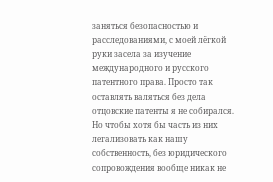заняться безопасностью и расследованиями, с моей лёгкой руки засела за изучение международного и русского патентного права. Просто так оставлять валяться без дела отцовские патенты я не собирался. Но чтобы хотя бы часть из них легализовать как нашу собственность, без юридического сопровождения вообще никак не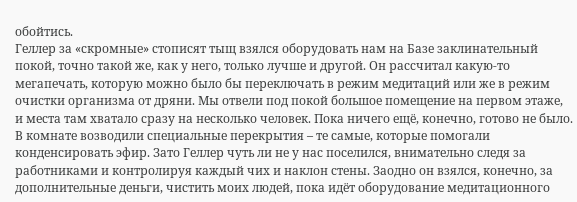обойтись.
Геллер за «скромные» стописят тыщ взялся оборудовать нам на Базе заклинательный покой, точно такой же, как у него, только лучше и другой. Он рассчитал какую-то мегапечать, которую можно было бы переключать в режим медитаций или же в режим очистки организма от дряни. Мы отвели под покой большое помещение на первом этаже, и места там хватало сразу на несколько человек. Пока ничего ещё, конечно, готово не было. В комнате возводили специальные перекрытия – те самые, которые помогали конденсировать эфир. Зато Геллер чуть ли не у нас поселился, внимательно следя за работниками и контролируя каждый чих и наклон стены. Заодно он взялся, конечно, за дополнительные деньги, чистить моих людей, пока идёт оборудование медитационного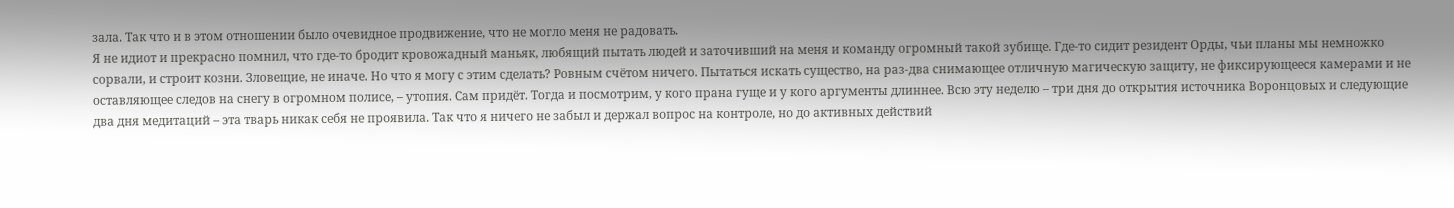зала. Так что и в этом отношении было очевидное продвижение, что не могло меня не радовать.
Я не идиот и прекрасно помнил, что где-то бродит кровожадный маньяк, любящий пытать людей и заточивший на меня и команду огромный такой зубище. Где-то сидит резидент Орды, чьи планы мы немножко сорвали, и строит козни. Зловещие, не иначе. Но что я могу с этим сделать? Ровным счётом ничего. Пытаться искать существо, на раз-два снимающее отличную магическую защиту, не фиксирующееся камерами и не оставляющее следов на снегу в огромном полисе, – утопия. Сам придёт. Тогда и посмотрим, у кого прана гуще и у кого аргументы длиннее. Всю эту неделю – три дня до открытия источника Воронцовых и следующие два дня медитаций – эта тварь никак себя не проявила. Так что я ничего не забыл и держал вопрос на контроле, но до активных действий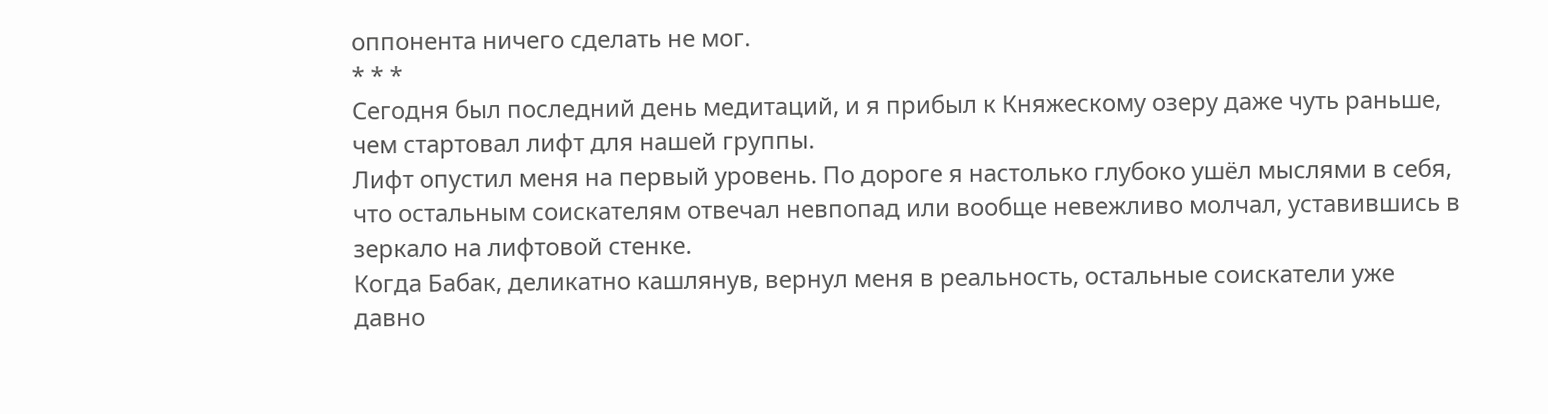оппонента ничего сделать не мог.
* * *
Сегодня был последний день медитаций, и я прибыл к Княжескому озеру даже чуть раньше, чем стартовал лифт для нашей группы.
Лифт опустил меня на первый уровень. По дороге я настолько глубоко ушёл мыслями в себя, что остальным соискателям отвечал невпопад или вообще невежливо молчал, уставившись в зеркало на лифтовой стенке.
Когда Бабак, деликатно кашлянув, вернул меня в реальность, остальные соискатели уже давно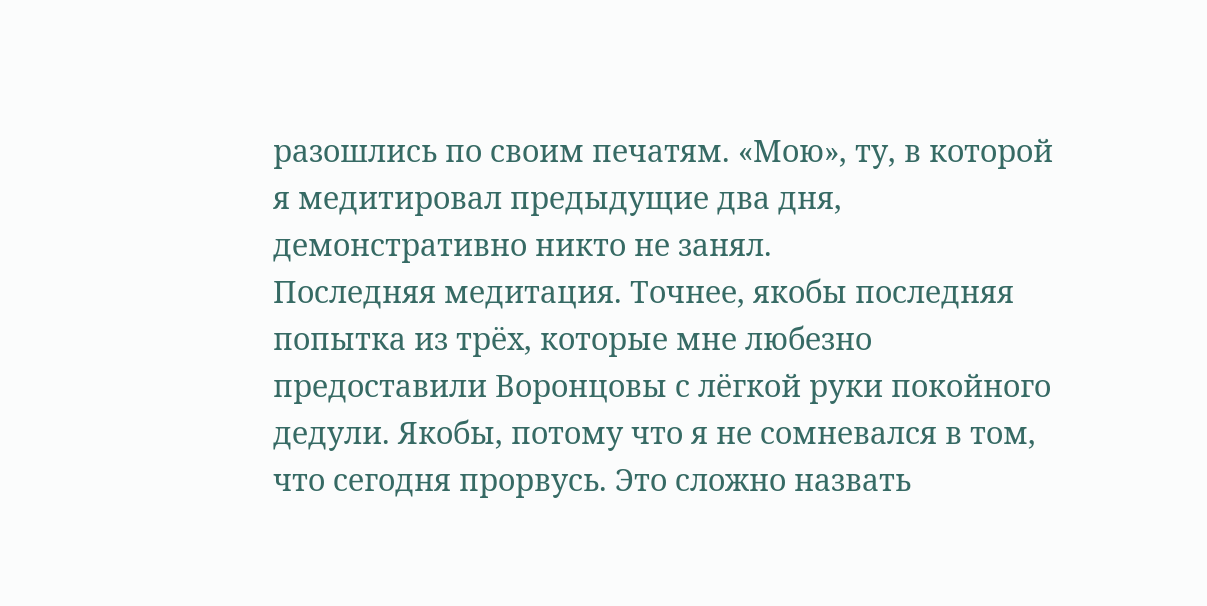разошлись по своим печатям. «Мою», ту, в которой я медитировал предыдущие два дня, демонстративно никто не занял.
Последняя медитация. Точнее, якобы последняя попытка из трёх, которые мне любезно предоставили Воронцовы с лёгкой руки покойного дедули. Якобы, потому что я не сомневался в том, что сегодня прорвусь. Это сложно назвать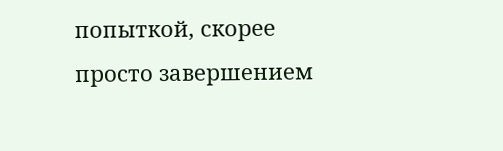попыткой, скорее просто завершением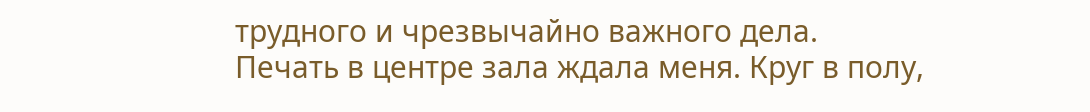трудного и чрезвычайно важного дела.
Печать в центре зала ждала меня. Круг в полу,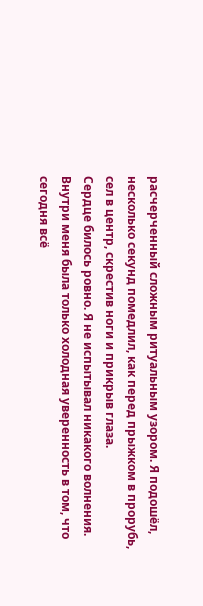расчерченный сложным ритуальным узором. Я подошёл, несколько секунд помедлил, как перед прыжком в прорубь, сел в центр, скрестив ноги и прикрыв глаза.
Сердце билось ровно. Я не испытывал никакого волнения. Внутри меня была только холодная уверенность в том, что сегодня всё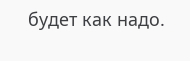будет как надо.